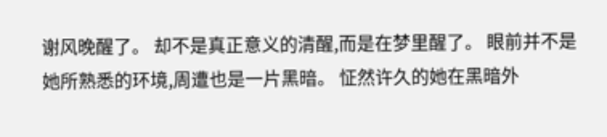谢风晚醒了。 却不是真正意义的清醒,而是在梦里醒了。 眼前并不是她所熟悉的环境,周遭也是一片黑暗。 怔然许久的她在黑暗外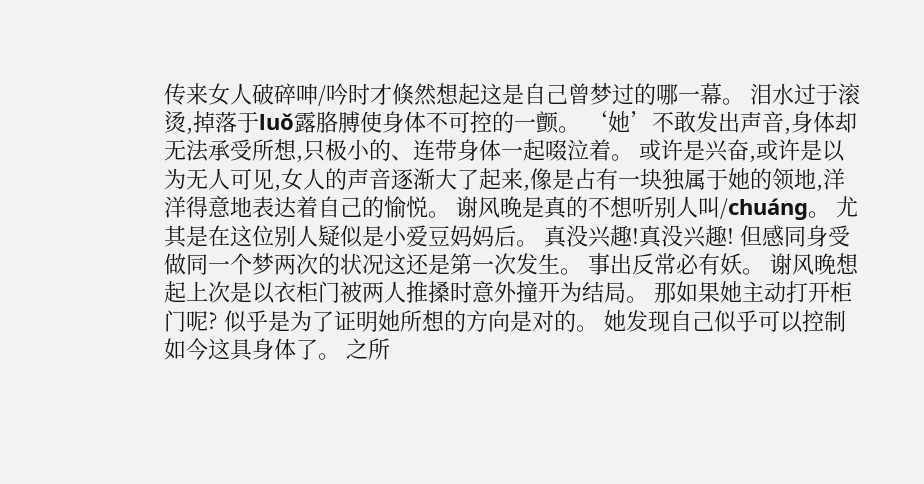传来女人破碎呻/吟时才倏然想起这是自己曾梦过的哪一幕。 泪水过于滚烫,掉落于luǒ露胳膊使身体不可控的一颤。 ‘她’不敢发出声音,身体却无法承受所想,只极小的、连带身体一起啜泣着。 或许是兴奋,或许是以为无人可见,女人的声音逐渐大了起来,像是占有一块独属于她的领地,洋洋得意地表达着自己的愉悦。 谢风晚是真的不想听别人叫/chuáng。 尤其是在这位别人疑似是小爱豆妈妈后。 真没兴趣!真没兴趣! 但感同身受做同一个梦两次的状况这还是第一次发生。 事出反常必有妖。 谢风晚想起上次是以衣柜门被两人推搡时意外撞开为结局。 那如果她主动打开柜门呢? 似乎是为了证明她所想的方向是对的。 她发现自己似乎可以控制如今这具身体了。 之所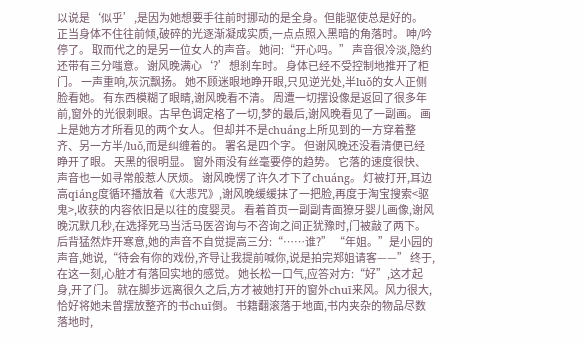以说是‘似乎’,是因为她想要手往前时挪动的是全身。但能驱使总是好的。 正当身体不住往前倾,破碎的光逐渐凝成实质,一点点照入黑暗的角落时。 呻/吟停了。 取而代之的是另一位女人的声音。 她问:“开心吗。” 声音很冷淡,隐约还带有三分嗤意。 谢风晚满心‘?’想刹车时。 身体已经不受控制地推开了柜门。 一声重响,灰沉飘扬。 她不顾迷眼地睁开眼,只见逆光处,半luǒ的女人正侧脸看她。 有东西模糊了眼睛,谢风晚看不清。 周遭一切摆设像是返回了很多年前,窗外的光很刺眼。古早色调定格了一切,梦的最后,谢风晚看见了一副画。 画上是她方才所看见的两个女人。 但却并不是chuáng上所见到的一方穿着整齐、另一方半/luǒ,而是纠缠着的。 署名是四个字。 但谢风晚还没看清便已经睁开了眼。 天黑的很明显。 窗外雨没有丝毫要停的趋势。 它落的速度很快、声音也一如寻常般惹人厌烦。 谢风晚愣了许久才下了chuáng。 灯被打开,耳边高qiáng度循环播放着《大悲咒》,谢风晚缓缓抹了一把脸,再度于淘宝搜索<驱鬼>,收获的内容依旧是以往的度婴灵。 看着首页一副副青面獠牙婴儿画像,谢风晚沉默几秒,在选择死马当活马医咨询与不咨询之间正犹豫时,门被敲了两下。 后背猛然炸开寒意,她的声音不自觉提高三分:“……谁?” “年姐。”是小园的声音,她说,“待会有你的戏份,齐导让我提前喊你,说是拍完郑姐请客——” 终于,在这一刻,心脏才有落回实地的感觉。 她长松一口气,应答对方:“好”,这才起身,开了门。 就在脚步远离很久之后,方才被她打开的窗外chuī来风。风力很大,恰好将她未曾摆放整齐的书chuī倒。 书籍翻滚落于地面,书内夹杂的物品尽数落地时,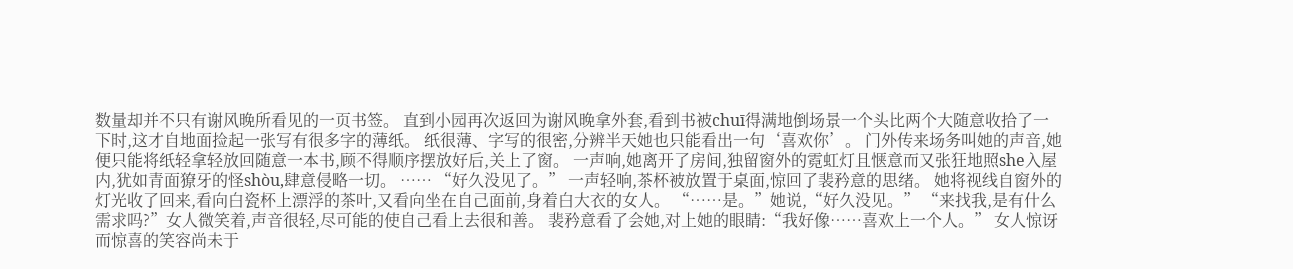数量却并不只有谢风晚所看见的一页书签。 直到小园再次返回为谢风晚拿外套,看到书被chuī得满地倒场景一个头比两个大随意收拾了一下时,这才自地面捡起一张写有很多字的薄纸。 纸很薄、字写的很密,分辨半天她也只能看出一句‘喜欢你’。 门外传来场务叫她的声音,她便只能将纸轻拿轻放回随意一本书,顾不得顺序摆放好后,关上了窗。 一声响,她离开了房间,独留窗外的霓虹灯且惬意而又张狂地照she入屋内,犹如青面獠牙的怪shòu,肆意侵略一切。 …… “好久没见了。” 一声轻响,茶杯被放置于桌面,惊回了裴矜意的思绪。 她将视线自窗外的灯光收了回来,看向白瓷杯上漂浮的茶叶,又看向坐在自己面前,身着白大衣的女人。 “……是。”她说,“好久没见。” “来找我,是有什么需求吗?”女人微笑着,声音很轻,尽可能的使自己看上去很和善。 裴矜意看了会她,对上她的眼睛:“我好像……喜欢上一个人。” 女人惊讶而惊喜的笑容尚未于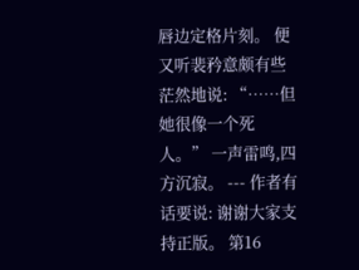唇边定格片刻。 便又听裴矜意颇有些茫然地说: “……但她很像一个死人。” 一声雷鸣,四方沉寂。 --- 作者有话要说: 谢谢大家支持正版。 第16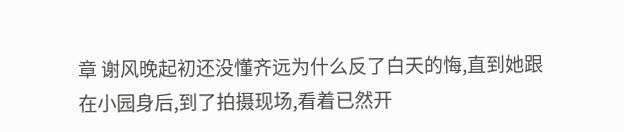章 谢风晚起初还没懂齐远为什么反了白天的悔,直到她跟在小园身后,到了拍摄现场,看着已然开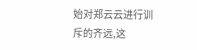始对郑云云进行训斥的齐远,这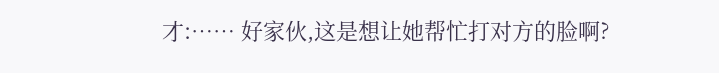才:…… 好家伙,这是想让她帮忙打对方的脸啊?